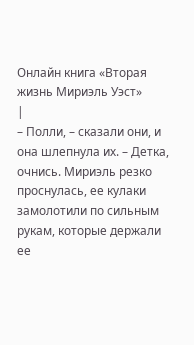Онлайн книга «Вторая жизнь Мириэль Уэст»
|
– Полли, – сказали они, и она шлепнула их. – Детка, очнись. Мириэль резко проснулась, ее кулаки замолотили по сильным рукам, которые держали ее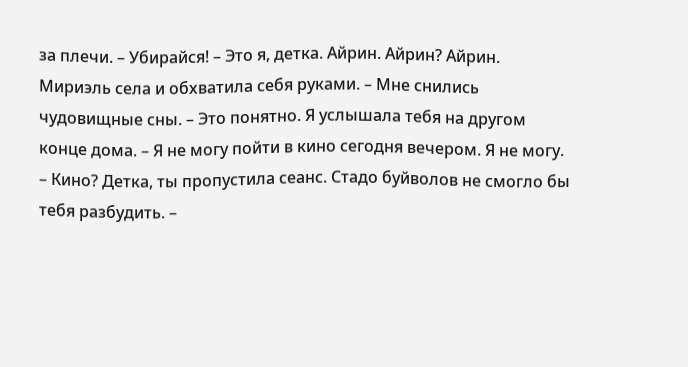за плечи. – Убирайся! – Это я, детка. Айрин. Айрин? Айрин. Мириэль села и обхватила себя руками. – Мне снились чудовищные сны. – Это понятно. Я услышала тебя на другом конце дома. – Я не могу пойти в кино сегодня вечером. Я не могу. – Кино? Детка, ты пропустила сеанс. Стадо буйволов не смогло бы тебя разбудить. –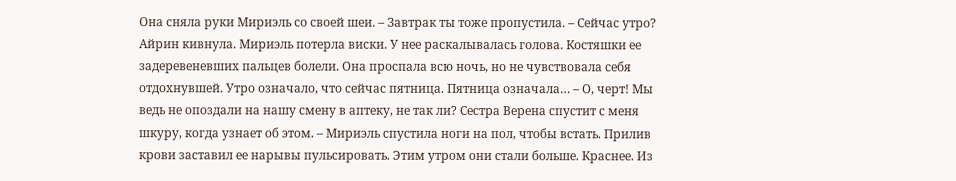Она сняла руки Мириэль со своей шеи. – Завтрак ты тоже пропустила. – Сейчас утро? Айрин кивнула. Мириэль потерла виски. У нее раскалывалась голова. Костяшки ее задеревеневших пальцев болели. Она проспала всю ночь, но не чувствовала себя отдохнувшей. Утро означало, что сейчас пятница. Пятница означала… – О, черт! Мы ведь не опоздали на нашу смену в аптеку, не так ли? Сестра Верена спустит с меня шкуру, когда узнает об этом. – Мириэль спустила ноги на пол, чтобы встать. Прилив крови заставил ее нарывы пульсировать. Этим утром они стали больше. Краснее. Из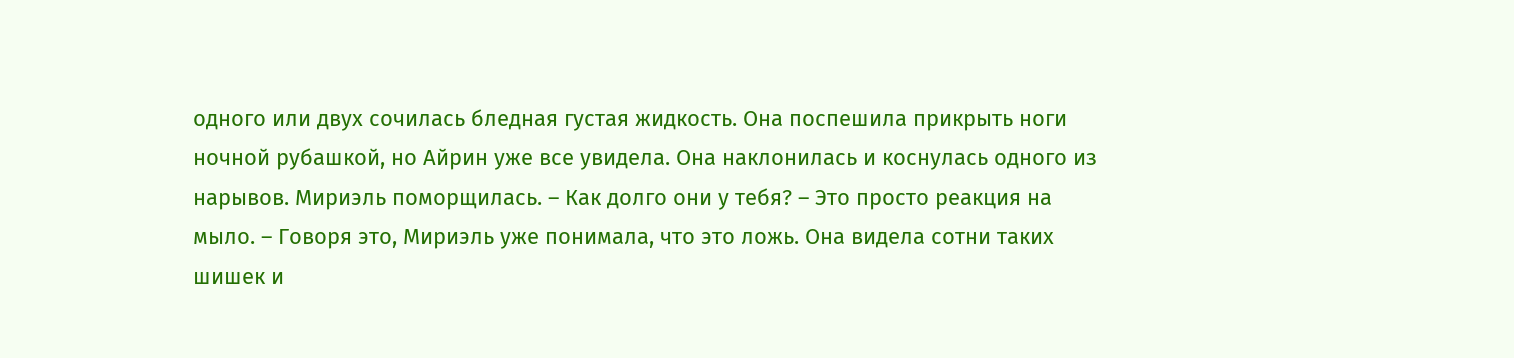одного или двух сочилась бледная густая жидкость. Она поспешила прикрыть ноги ночной рубашкой, но Айрин уже все увидела. Она наклонилась и коснулась одного из нарывов. Мириэль поморщилась. – Как долго они у тебя? – Это просто реакция на мыло. – Говоря это, Мириэль уже понимала, что это ложь. Она видела сотни таких шишек и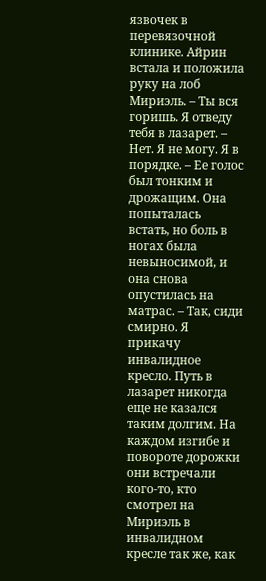язвочек в перевязочной клинике. Айрин встала и положила руку на лоб Мириэль. – Ты вся горишь. Я отведу тебя в лазарет. – Нет. Я не могу. Я в порядке. – Ее голос был тонким и дрожащим. Она попыталась встать, но боль в ногах была невыносимой, и она снова опустилась на матрас. – Так, сиди смирно. Я прикачу инвалидное кресло. Путь в лазарет никогда еще не казался таким долгим. На каждом изгибе и повороте дорожки они встречали кого-то, кто смотрел на Мириэль в инвалидном кресле так же, как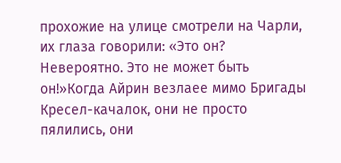прохожие на улице смотрели на Чарли, их глаза говорили: «Это он? Невероятно. Это не может быть он!»Когда Айрин везлаее мимо Бригады Кресел-качалок, они не просто пялились, они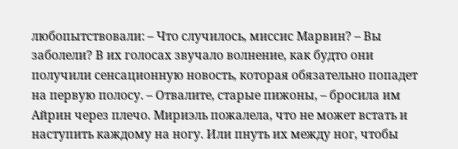любопытствовали: – Что случилось, миссис Марвин? – Вы заболели? В их голосах звучало волнение, как будто они получили сенсационную новость, которая обязательно попадет на первую полосу. – Отвалите, старые пижоны, – бросила им Айрин через плечо. Мириэль пожалела, что не может встать и наступить каждому на ногу. Или пнуть их между ног, чтобы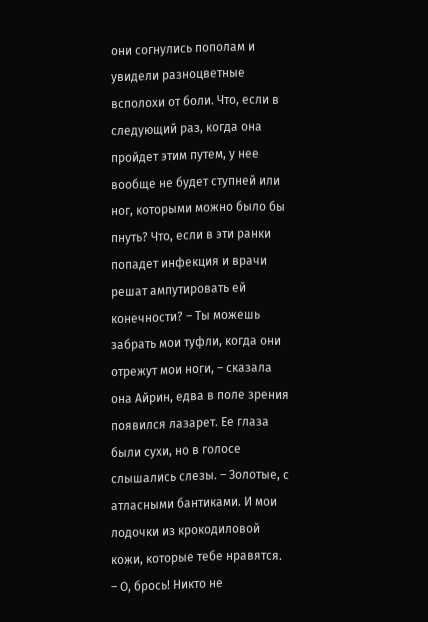они согнулись пополам и увидели разноцветные всполохи от боли. Что, если в следующий раз, когда она пройдет этим путем, у нее вообще не будет ступней или ног, которыми можно было бы пнуть? Что, если в эти ранки попадет инфекция и врачи решат ампутировать ей конечности? – Ты можешь забрать мои туфли, когда они отрежут мои ноги, – сказала она Айрин, едва в поле зрения появился лазарет. Ее глаза были сухи, но в голосе слышались слезы. – Золотые, с атласными бантиками. И мои лодочки из крокодиловой кожи, которые тебе нравятся. – О, брось! Никто не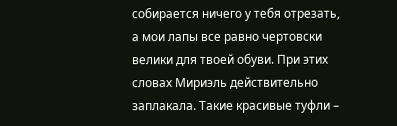собирается ничего у тебя отрезать, а мои лапы все равно чертовски велики для твоей обуви. При этих словах Мириэль действительно заплакала. Такие красивые туфли –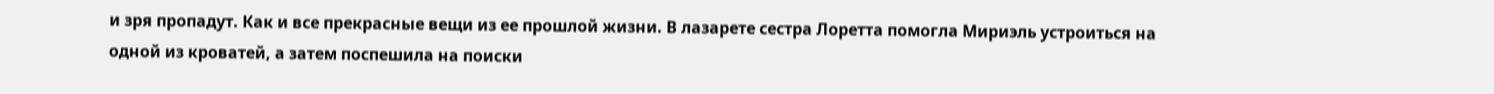и зря пропадут. Как и все прекрасные вещи из ее прошлой жизни. В лазарете сестра Лоретта помогла Мириэль устроиться на одной из кроватей, а затем поспешила на поиски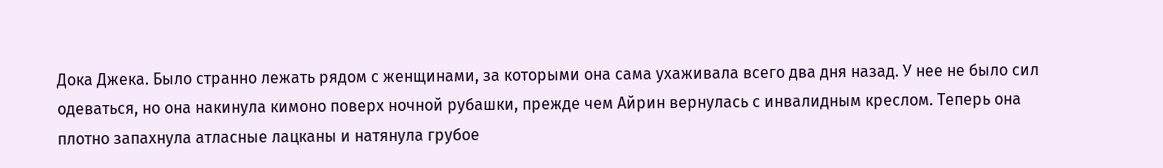Дока Джека. Было странно лежать рядом с женщинами, за которыми она сама ухаживала всего два дня назад. У нее не было сил одеваться, но она накинула кимоно поверх ночной рубашки, прежде чем Айрин вернулась с инвалидным креслом. Теперь она плотно запахнула атласные лацканы и натянула грубое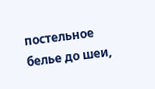постельное белье до шеи,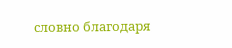словно благодаря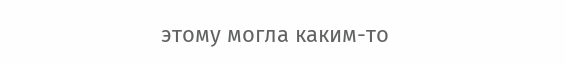этому могла каким-то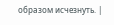образом исчезнуть. |